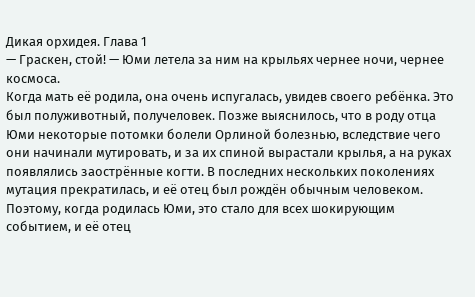Дикая орхидея. Глава 1
— Граскен, стой! — Юми летела за ним на крыльях чернее ночи, чернее космоса.
Когда мать её родила, она очень испугалась, увидев своего ребёнка. Это был полуживотный, получеловек. Позже выяснилось, что в роду отца Юми некоторые потомки болели Орлиной болезнью, вследствие чего они начинали мутировать, и за их спиной вырастали крылья, а на руках появлялись заострённые когти. В последних нескольких поколениях мутация прекратилась, и её отец был рождён обычным человеком. Поэтому, когда родилась Юми, это стало для всех шокирующим событием, и её отец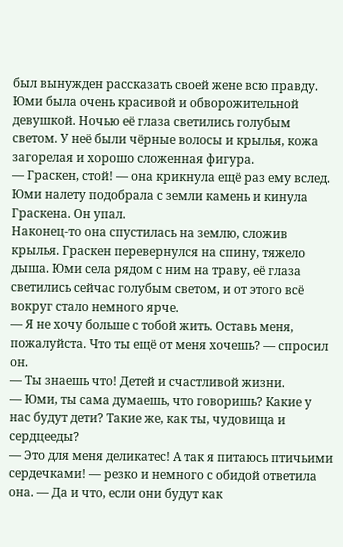был вынужден рассказать своей жене всю правду.
Юми была очень красивой и обворожительной девушкой. Ночью её глаза светились голубым светом. У неё были чёрные волосы и крылья, кожа загорелая и хорошо сложенная фигура.
— Граскен, стой! — она крикнула ещё раз ему вслед.
Юми налету подобрала с земли камень и кинула Граскена. Он упал.
Наконец-то она спустилась на землю, сложив крылья. Граскен перевернулся на спину, тяжело дыша. Юми села рядом с ним на траву, её глаза светились сейчас голубым светом, и от этого всё вокруг стало немного ярче.
— Я не хочу больше с тобой жить. Оставь меня, пожалуйста. Что ты ещё от меня хочешь? — спросил он.
— Ты знаешь что! Детей и счастливой жизни.
— Юми, ты сама думаешь, что говоришь? Какие у нас будут дети? Такие же, как ты, чудовища и сердцееды?
— Это для меня деликатес! А так я питаюсь птичьими сердечками! — резко и немного с обидой ответила она. — Да и что, если они будут как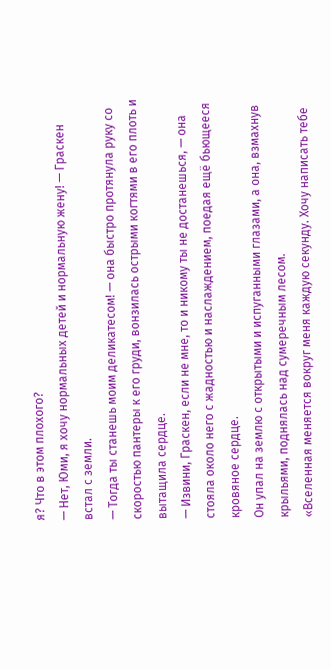я? Что в этом плохого?
— Нет, Юми, я хочу нормальных детей и нормальную жену! — Граскен встал с земли.
— Тогда ты станешь моим деликатесом! — она быстро протянула руку со скоростью пантеры к его груди, вонзилась острыми когтями в его плоть и вытащила сердце.
— Извини, Граскен, если не мне, то и никому ты не достанешься, — она стояла около него с жадностью и наслаждением, поедая ещё бьющееся кровяное сердце.
Он упал на землю с открытыми и испуганными глазами, а она, взмахнув крыльями, поднялась над сумеречным лесом.
«Вселенная меняется вокруг меня каждую секунду. Хочу написать тебе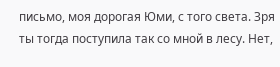письмо, моя дорогая Юми, с того света. Зря ты тогда поступила так со мной в лесу. Нет,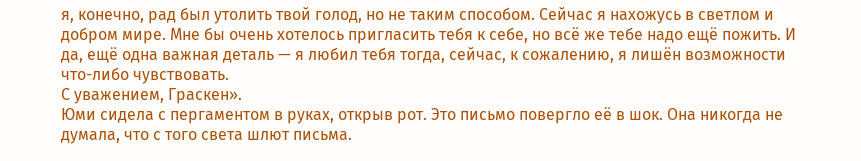я, конечно, рад был утолить твой голод, но не таким способом. Сейчас я нахожусь в светлом и добром мире. Мне бы очень хотелось пригласить тебя к себе, но всё же тебе надо ещё пожить. И да, ещё одна важная деталь — я любил тебя тогда, сейчас, к сожалению, я лишён возможности что-либо чувствовать.
С уважением, Граскен».
Юми сидела с пергаментом в руках, открыв рот. Это письмо повергло её в шок. Она никогда не думала, что с того света шлют письма.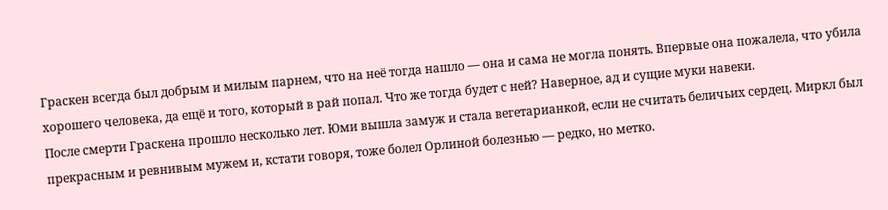Граскен всегда был добрым и милым парнем, что на неё тогда нашло — она и сама не могла понять. Впервые она пожалела, что убила хорошего человека, да ещё и того, который в рай попал. Что же тогда будет с ней? Наверное, ад и сущие муки навеки.
После смерти Граскена прошло несколько лет. Юми вышла замуж и стала вегетарианкой, если не считать беличьих сердец. Миркл был прекрасным и ревнивым мужем и, кстати говоря, тоже болел Орлиной болезнью — редко, но метко.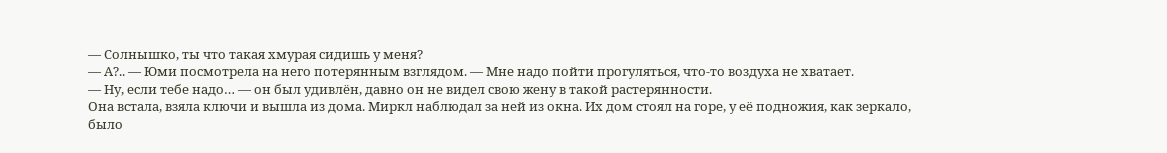— Солнышко, ты что такая хмурая сидишь у меня?
— А?.. — Юми посмотрела на него потерянным взглядом. — Мне надо пойти прогуляться, что-то воздуха не хватает.
— Ну, если тебе надо… — он был удивлён, давно он не видел свою жену в такой растерянности.
Она встала, взяла ключи и вышла из дома. Миркл наблюдал за ней из окна. Их дом стоял на горе, у её подножия, как зеркало, было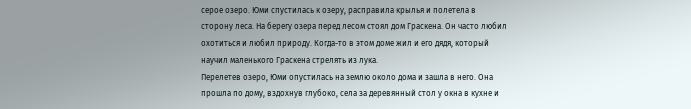серое озеро. Юми спустилась к озеру, расправила крылья и полетела в сторону леса. На берегу озера перед лесом стоял дом Граскена. Он часто любил охотиться и любил природу. Когда-то в этом доме жил и его дядя, который научил маленького Граскена стрелять из лука.
Перелетев озеро, Юми опустилась на землю около дома и зашла в него. Она прошла по дому, вздохнув глубоко, села за деревянный стол у окна в кухне и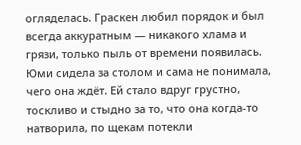огляделась. Граскен любил порядок и был всегда аккуратным — никакого хлама и грязи, только пыль от времени появилась. Юми сидела за столом и сама не понимала, чего она ждёт. Ей стало вдруг грустно, тоскливо и стыдно за то, что она когда-то натворила, по щекам потекли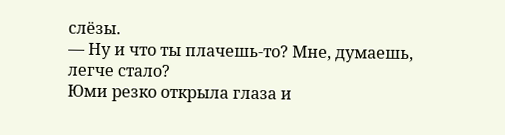слёзы.
— Ну и что ты плачешь-то? Мне, думаешь, легче стало?
Юми резко открыла глаза и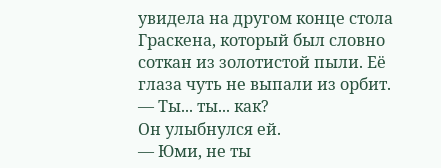увидела на другом конце стола Граскена, который был словно соткан из золотистой пыли. Её глаза чуть не выпали из орбит.
— Ты... ты... как?
Он улыбнулся ей.
— Юми, не ты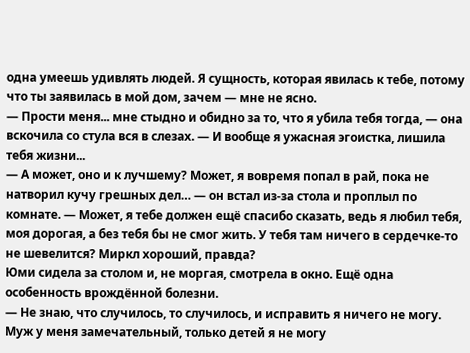одна умеешь удивлять людей. Я сущность, которая явилась к тебе, потому что ты заявилась в мой дом, зачем — мне не ясно.
— Прости меня... мне стыдно и обидно за то, что я убила тебя тогда, — она вскочила со стула вся в слезах. — И вообще я ужасная эгоистка, лишила тебя жизни...
— А может, оно и к лучшему? Может, я вовремя попал в рай, пока не натворил кучу грешных дел… — он встал из-за стола и проплыл по комнате. — Может, я тебе должен ещё спасибо сказать, ведь я любил тебя, моя дорогая, а без тебя бы не смог жить. У тебя там ничего в сердечке-то не шевелится? Миркл хороший, правда?
Юми сидела за столом и, не моргая, смотрела в окно. Ещё одна особенность врождённой болезни.
— Не знаю, что случилось, то случилось, и исправить я ничего не могу. Муж у меня замечательный, только детей я не могу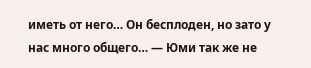иметь от него… Он бесплоден, но зато у нас много общего… — Юми так же не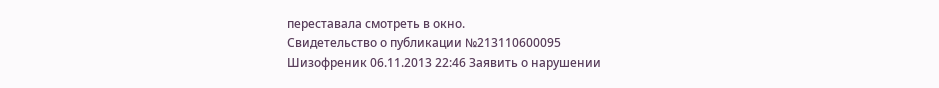переставала смотреть в окно.
Свидетельство о публикации №213110600095
Шизофреник 06.11.2013 22:46 Заявить о нарушении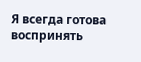Я всегда готова воспринять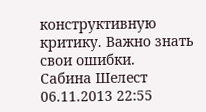конструктивную критику. Важно знать свои ошибки.
Сабина Шелест 06.11.2013 22:55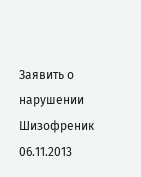Заявить о нарушении
Шизофреник 06.11.2013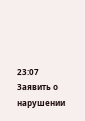23:07 Заявить о нарушении